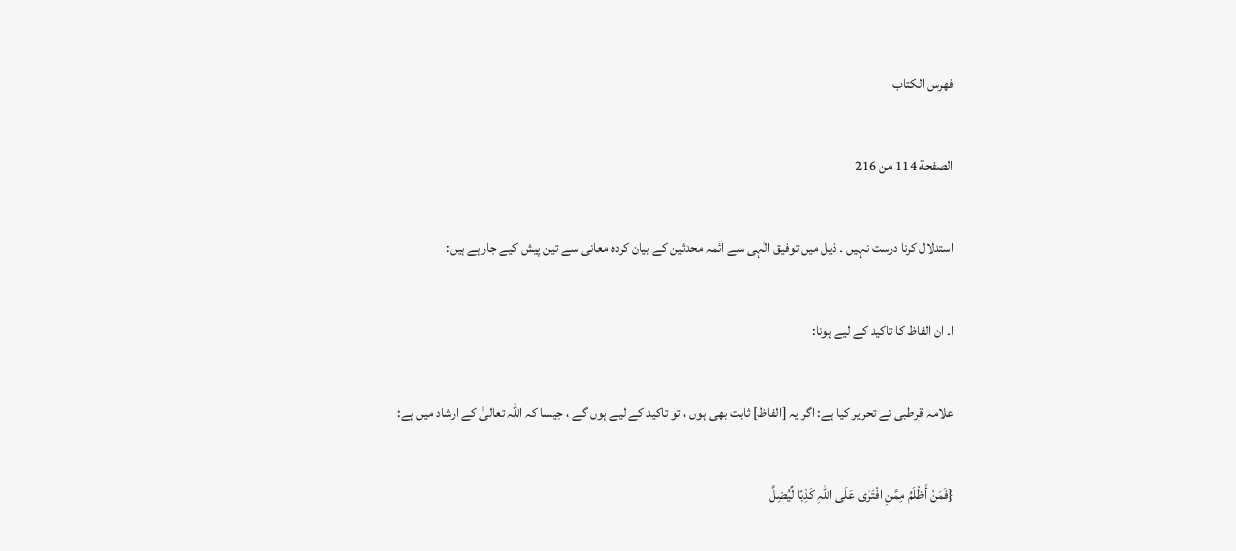فهرس الكتاب

الصفحة 114 من 216

استدلال کرنا درست نہیں ۔ ذیل میں توفیق الٰہی سے ائمہ محدثین کے بیان کردہ معانی سے تین پیش کیے جارہے ہیں:

ا۔ ان الفاظ کا تاکید کے لیے ہونا:

علامہ قرطبی نے تحریر کیا ہے: اگر یہ [الفاظ] ثابت بھی ہوں ، تو تاکید کے لیے ہوں گے ، جیسا کہ اللہ تعالیٰ کے ارشاد میں ہے:

{فَمَنْ أَظْلَمُ مِمَّنِ افْتَرٰی عَلَی اللّٰہِ کَذِبًا لِّیُضِلَّ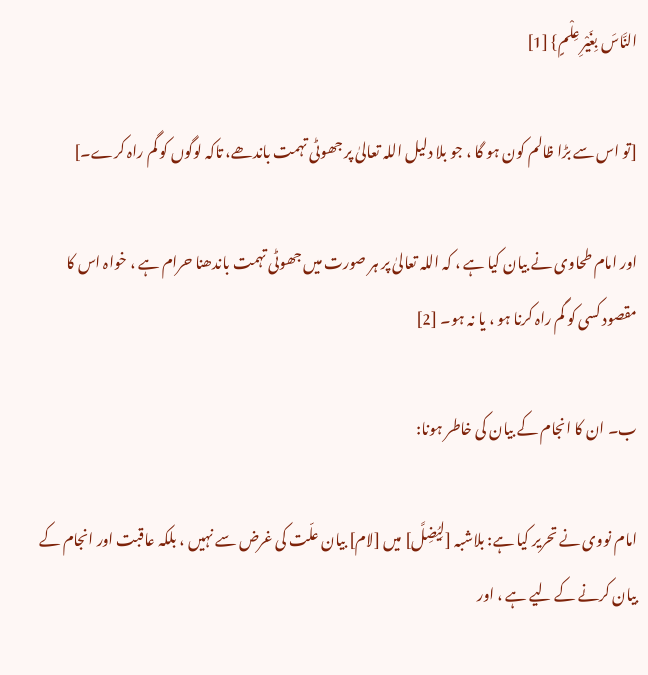النَّاسَ بِغَیْرِ عِلْمٍ} [1]

[تو اس سے بڑا ظالم کون ہو گا ، جو بلا دلیل اللہ تعالیٰ پر جھوٹی تہمت باندھے، تاکہ لوگوں کو گم راہ کرے۔]

اور امام طحاوی نے بیان کیا ہے ، کہ اللہ تعالیٰ پر ہر صورت میں جھوٹی تہمت باندھنا حرام ہے ، خواہ اس کا مقصود کسی کو گم راہ کرنا ہو ، یا نہ ہو۔ [2]

ب۔ ان کا انجام کے بیان کی خاطر ہونا:

امام نووی نے تحریر کیا ہے: بلاشبہ [لِیُضِلَّ] میں [لام] بیان علّت کی غرض سے نہیں ، بلکہ عاقبت اور انجام کے بیان کرنے کے لیے ہے ، اور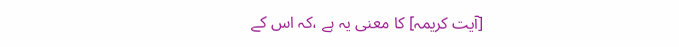[آیت کریمہ] کا معنی یہ ہے ،کہ اس کے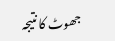جھوٹ کا نتیجہ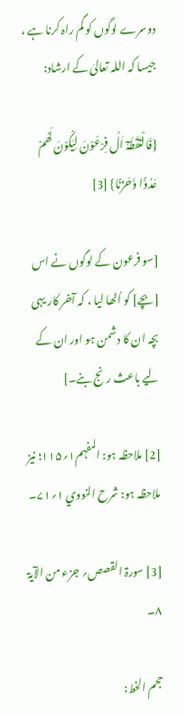دوسرے لوگوں کو گم راہ کرنا ہے ، جیسا کہ اللہ تعالیٰ کے ارشاد:

{فَالْتَقَطَہٗٓ اٰلُ فِرْعَوْنَ لِیَکُوْنَ لَھُمْ عَدُوًّا وَّحَزَنًا} [3]

[سو فرعون کے لوگوں نے اس [بچے] کو اُٹھا لیا ، کہ آخر کار یہی بچہ ان کا دشمن ہو اور ان کے لیے باعث رنج بنے۔]

[2] ملاحظہ ہو: المفہم۱؍۱۱۵؛ نیز ملاحظہ ہو: شرح النووي ۱؍۷۱۔

[3] سورۃ القصص؍ جزء من الآیۃ ۸۔

حجم الخط: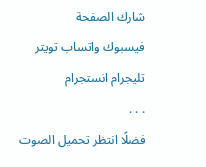شارك الصفحة
فيسبوك واتساب تويتر تليجرام انستجرام
. . .
فضلًا انتظر تحميل الصوت